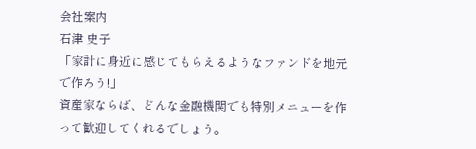会社案内
石津 史子
「家計に身近に感じてもらえるようなファンドを地元で作ろう!」
資産家ならば、どんな金融機関でも特別メニューを作って歓迎してくれるでしょう。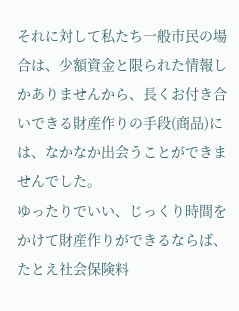それに対して私たち一般市民の場合は、少額資金と限られた情報しかありませんから、長くお付き合いできる財産作りの手段(商品)には、なかなか出会うことができませんでした。
ゆったりでいい、じっくり時間をかけて財産作りができるならば、たとえ社会保険料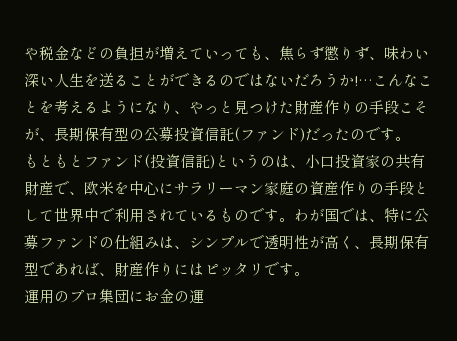や税金などの負担が増えていっても、焦らず懲りず、味わい深い人生を送ることができるのではないだろうか!…こんなことを考えるようになり、やっと見つけた財産作りの手段こそが、長期保有型の公募投資信託(ファンド)だったのです。
もともとファンド(投資信託)というのは、小口投資家の共有財産で、欧米を中心にサラリーマン家庭の資産作りの手段として世界中で利用されているものです。わが国では、特に公募ファンドの仕組みは、シンプルで透明性が高く、長期保有型であれば、財産作りにはピッタリです。
運用のプロ集団にお金の運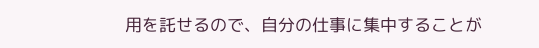用を託せるので、自分の仕事に集中することが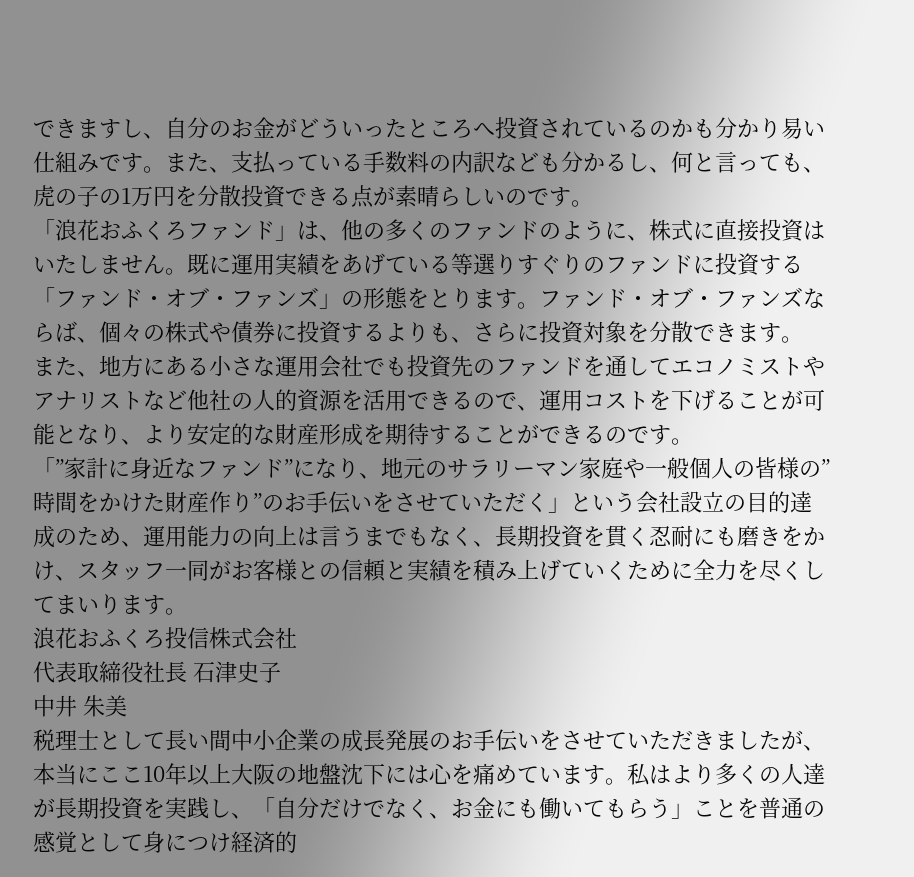できますし、自分のお金がどういったところへ投資されているのかも分かり易い仕組みです。また、支払っている手数料の内訳なども分かるし、何と言っても、虎の子の1万円を分散投資できる点が素晴らしいのです。
「浪花おふくろファンド」は、他の多くのファンドのように、株式に直接投資はいたしません。既に運用実績をあげている等選りすぐりのファンドに投資する「ファンド・オブ・ファンズ」の形態をとります。ファンド・オブ・ファンズならば、個々の株式や債券に投資するよりも、さらに投資対象を分散できます。
また、地方にある小さな運用会社でも投資先のファンドを通してエコノミストやアナリストなど他社の人的資源を活用できるので、運用コストを下げることが可能となり、より安定的な財産形成を期待することができるのです。
「”家計に身近なファンド”になり、地元のサラリーマン家庭や一般個人の皆様の”時間をかけた財産作り”のお手伝いをさせていただく」という会社設立の目的達成のため、運用能力の向上は言うまでもなく、長期投資を貫く忍耐にも磨きをかけ、スタッフ一同がお客様との信頼と実績を積み上げていくために全力を尽くしてまいります。
浪花おふくろ投信株式会社
代表取締役社長 石津史子
中井 朱美
税理士として長い間中小企業の成長発展のお手伝いをさせていただきましたが、本当にここ10年以上大阪の地盤沈下には心を痛めています。私はより多くの人達が長期投資を実践し、「自分だけでなく、お金にも働いてもらう」ことを普通の感覚として身につけ経済的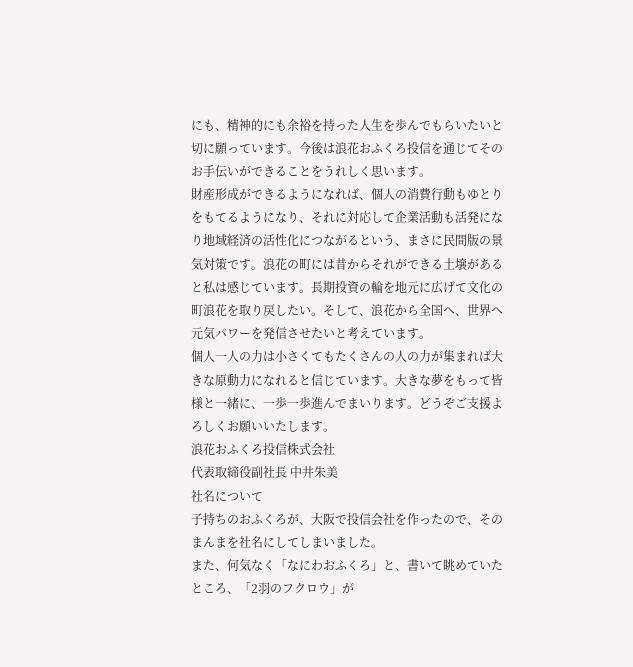にも、精神的にも余裕を持った人生を歩んでもらいたいと切に願っています。今後は浪花おふくろ投信を通じてそのお手伝いができることをうれしく思います。
財産形成ができるようになれば、個人の消費行動もゆとりをもてるようになり、それに対応して企業活動も活発になり地域経済の活性化につながるという、まさに民間版の景気対策です。浪花の町には昔からそれができる土壌があると私は感じています。長期投資の輪を地元に広げて文化の町浪花を取り戻したい。そして、浪花から全国へ、世界へ元気パワーを発信させたいと考えています。
個人一人の力は小さくてもたくさんの人の力が集まれば大きな原動力になれると信じています。大きな夢をもって皆様と一緒に、一歩一歩進んでまいります。どうぞご支援よろしくお願いいたします。
浪花おふくろ投信株式会社
代表取締役副社長 中井朱美
社名について
子持ちのおふくろが、大阪で投信会社を作ったので、そのまんまを社名にしてしまいました。
また、何気なく「なにわおふくろ」と、書いて眺めていたところ、「2羽のフクロウ」が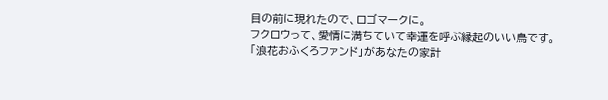目の前に現れたので、ロゴマークに。
フクロウって、愛情に満ちていて幸運を呼ぶ縁起のいい鳥です。「浪花おふくろファンド」があなたの家計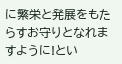に繁栄と発展をもたらすお守りとなれますように!とい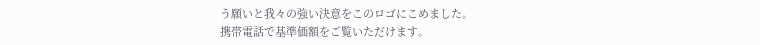う願いと我々の強い決意をこのロゴにこめました。
携帯電話で基準価額をご覧いただけます。